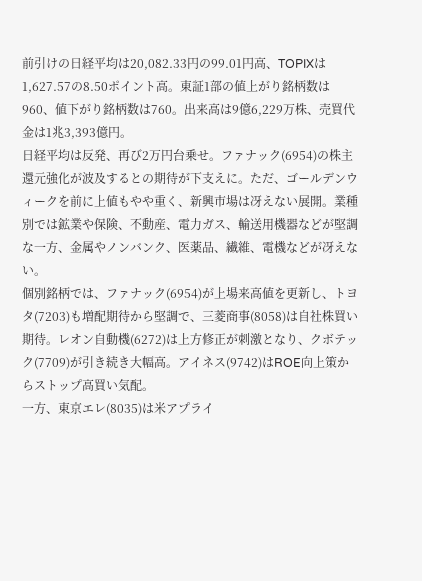前引けの日経平均は20,082.33円の99.01円高、TOPIXは1,627.57の8.50ポイント高。東証1部の値上がり銘柄数は960、値下がり銘柄数は760。出来高は9億6,229万株、売買代金は1兆3,393億円。
日経平均は反発、再び2万円台乗せ。ファナック(6954)の株主還元強化が波及するとの期待が下支えに。ただ、ゴールデンウィークを前に上値もやや重く、新興市場は冴えない展開。業種別では鉱業や保険、不動産、電力ガス、輸送用機器などが堅調な一方、金属やノンバンク、医薬品、繊維、電機などが冴えない。
個別銘柄では、ファナック(6954)が上場来高値を更新し、トヨタ(7203)も増配期待から堅調で、三菱商事(8058)は自社株買い期待。レオン自動機(6272)は上方修正が刺激となり、クボテック(7709)が引き続き大幅高。アイネス(9742)はROE向上策からストップ高買い気配。
一方、東京エレ(8035)は米アプライ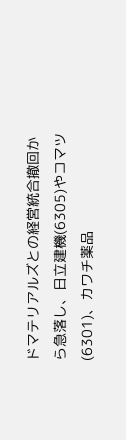ドマテリアルズとの経営統合撤回から急落し、日立建機(6305)やコマツ(6301)、カワチ薬品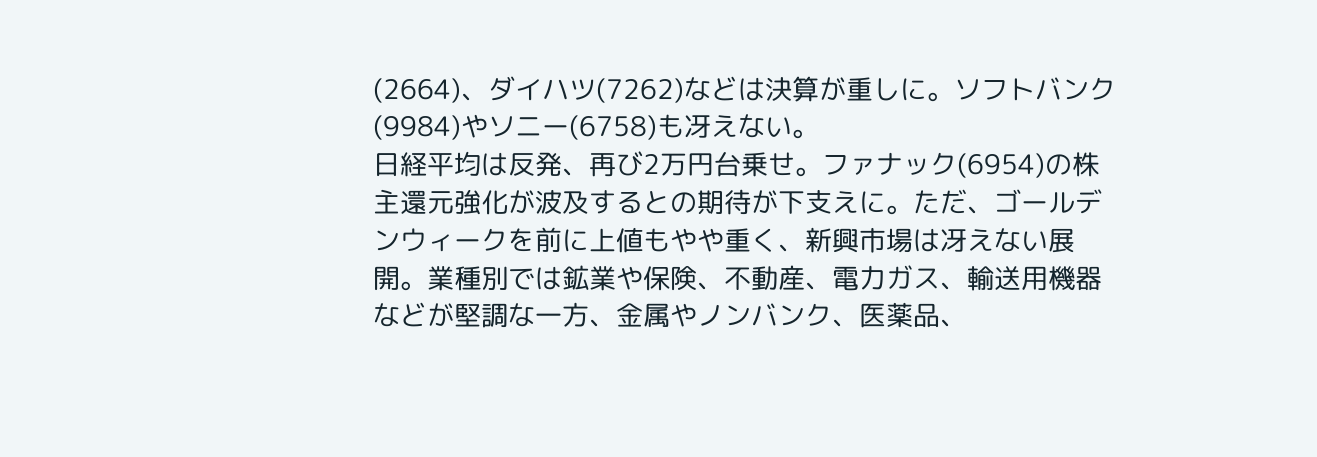(2664)、ダイハツ(7262)などは決算が重しに。ソフトバンク(9984)やソニー(6758)も冴えない。
日経平均は反発、再び2万円台乗せ。ファナック(6954)の株主還元強化が波及するとの期待が下支えに。ただ、ゴールデンウィークを前に上値もやや重く、新興市場は冴えない展開。業種別では鉱業や保険、不動産、電力ガス、輸送用機器などが堅調な一方、金属やノンバンク、医薬品、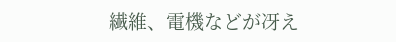繊維、電機などが冴え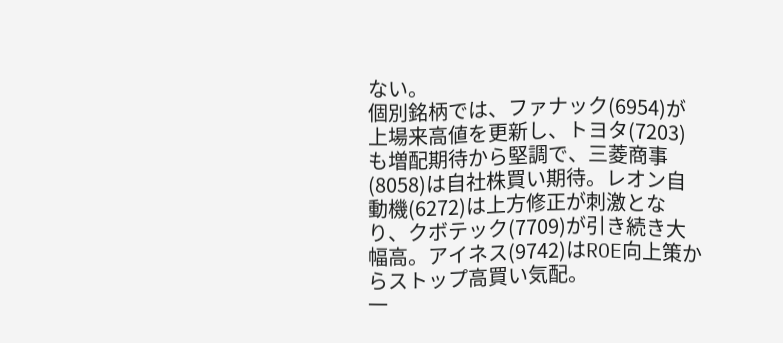ない。
個別銘柄では、ファナック(6954)が上場来高値を更新し、トヨタ(7203)も増配期待から堅調で、三菱商事(8058)は自社株買い期待。レオン自動機(6272)は上方修正が刺激となり、クボテック(7709)が引き続き大幅高。アイネス(9742)はROE向上策からストップ高買い気配。
一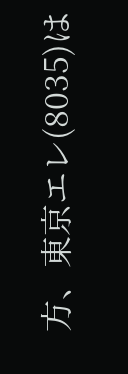方、東京エレ(8035)は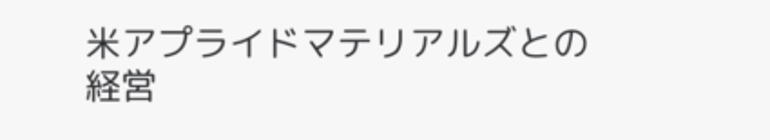米アプライドマテリアルズとの経営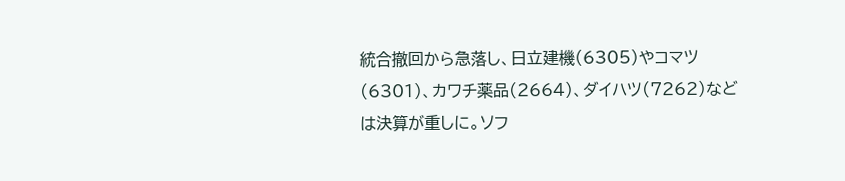統合撤回から急落し、日立建機(6305)やコマツ(6301)、カワチ薬品(2664)、ダイハツ(7262)などは決算が重しに。ソフ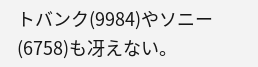トバンク(9984)やソニー(6758)も冴えない。